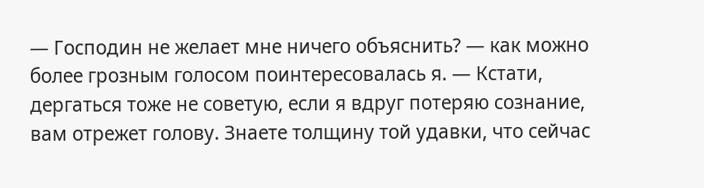— Господин не желает мне ничего объяснить? — как можно более грозным голосом поинтересовалась я. — Кстати, дергаться тоже не советую, если я вдруг потеряю сознание, вам отрежет голову. Знаете толщину той удавки, что сейчас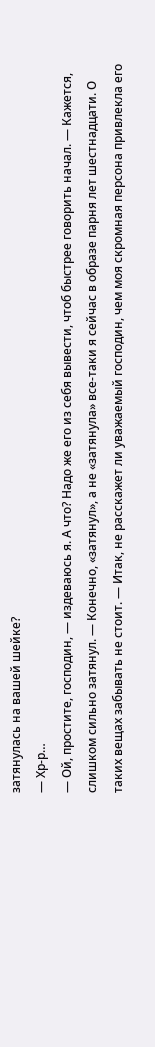затянулась на вашей шейке?
— Хр-р…
— Ой, простите, господин, — издеваюсь я. А что? Надо же его из себя вывести, чтоб быстрее говорить начал. — Кажется, слишком сильно затянул. — Конечно, «затянул», а не «затянула» все-таки я сейчас в образе парня лет шестнадцати. О таких вещах забывать не стоит. — Итак, не расскажет ли уважаемый господин, чем моя скромная персона привлекла его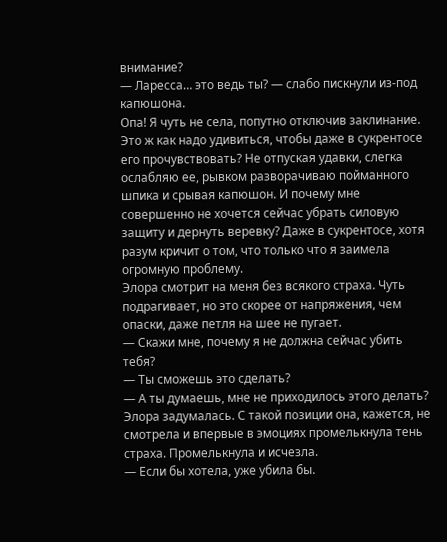внимание?
— Ларесса… это ведь ты? — слабо пискнули из-под капюшона.
Опа! Я чуть не села, попутно отключив заклинание. Это ж как надо удивиться, чтобы даже в сукрентосе его прочувствовать? Не отпуская удавки, слегка ослабляю ее, рывком разворачиваю пойманного шпика и срывая капюшон. И почему мне совершенно не хочется сейчас убрать силовую защиту и дернуть веревку? Даже в сукрентосе, хотя разум кричит о том, что только что я заимела огромную проблему.
Элора смотрит на меня без всякого страха. Чуть подрагивает, но это скорее от напряжения, чем опаски, даже петля на шее не пугает.
— Скажи мне, почему я не должна сейчас убить тебя?
— Ты сможешь это сделать?
— А ты думаешь, мне не приходилось этого делать?
Элора задумалась. С такой позиции она, кажется, не смотрела и впервые в эмоциях промелькнула тень страха. Промелькнула и исчезла.
— Если бы хотела, уже убила бы.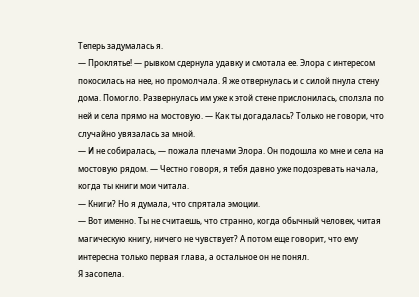Теперь задумалась я.
— Проклятье! — рывком сдернула удавку и смотала ее. Элора с интересом покосилась на нее, но промолчала. Я же отвернулась и с силой пнула стену дома. Помогло. Развернулась им уже к этой стене прислонилась, сползла по ней и села прямо на мостовую. — Как ты догадалась? Только не говори, что случайно увязалась за мной.
— И не собиралась, — пожала плечами Элора. Он подошла ко мне и села на мостовую рядом. — Честно говоря, я тебя давно уже подозревать начала, когда ты книги мои читала.
— Книги? Но я думала, что спрятала эмоции.
— Вот именно. Ты не считаешь, что странно, когда обычный человек, читая магическую книгу, ничего не чувствует? А потом еще говорит, что ему интересна только первая глава, а остальное он не понял.
Я засопела.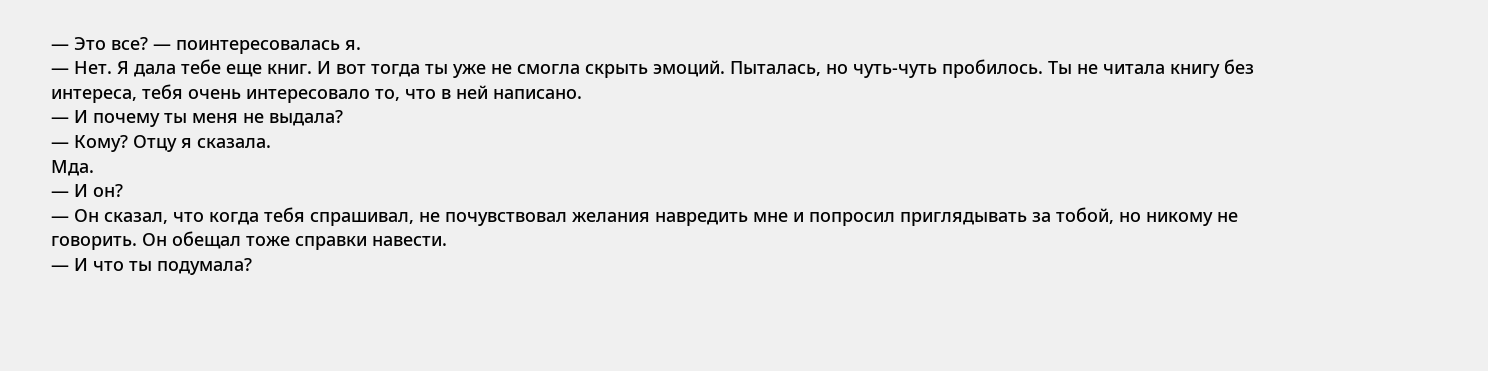— Это все? — поинтересовалась я.
— Нет. Я дала тебе еще книг. И вот тогда ты уже не смогла скрыть эмоций. Пыталась, но чуть-чуть пробилось. Ты не читала книгу без интереса, тебя очень интересовало то, что в ней написано.
— И почему ты меня не выдала?
— Кому? Отцу я сказала.
Мда.
— И он?
— Он сказал, что когда тебя спрашивал, не почувствовал желания навредить мне и попросил приглядывать за тобой, но никому не говорить. Он обещал тоже справки навести.
— И что ты подумала?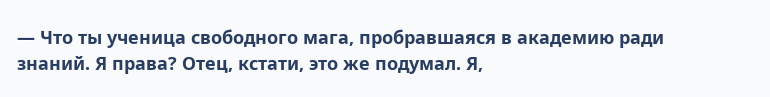— Что ты ученица свободного мага, пробравшаяся в академию ради знаний. Я права? Отец, кстати, это же подумал. Я,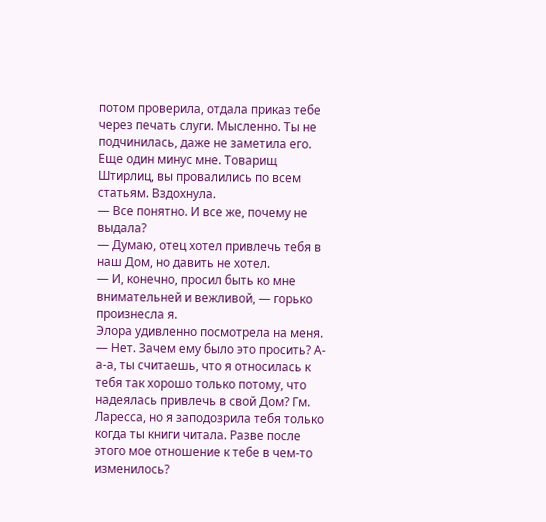потом проверила, отдала приказ тебе через печать слуги. Мысленно. Ты не подчинилась, даже не заметила его.
Еще один минус мне. Товарищ Штирлиц, вы провалились по всем статьям. Вздохнула.
— Все понятно. И все же, почему не выдала?
— Думаю, отец хотел привлечь тебя в наш Дом, но давить не хотел.
— И, конечно, просил быть ко мне внимательней и вежливой, — горько произнесла я.
Элора удивленно посмотрела на меня.
— Нет. Зачем ему было это просить? А-а-а, ты считаешь, что я относилась к тебя так хорошо только потому, что надеялась привлечь в свой Дом? Гм. Ларесса, но я заподозрила тебя только когда ты книги читала. Разве после этого мое отношение к тебе в чем-то изменилось?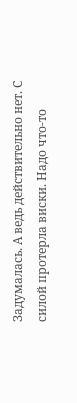Задумалась. А ведь действительно нет. С силой протерла виски. Надо что-то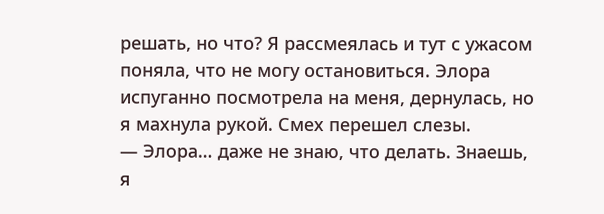решать, но что? Я рассмеялась и тут с ужасом поняла, что не могу остановиться. Элора испуганно посмотрела на меня, дернулась, но я махнула рукой. Смех перешел слезы.
— Элора… даже не знаю, что делать. Знаешь, я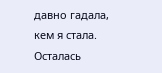давно гадала, кем я стала. Осталась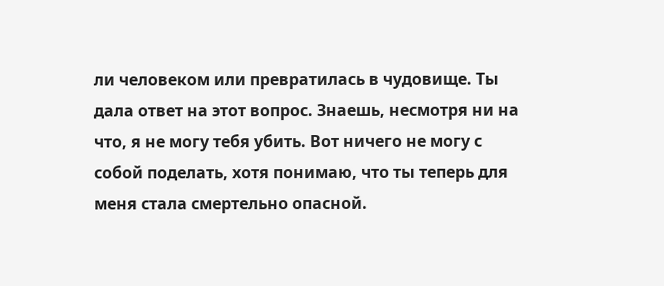ли человеком или превратилась в чудовище. Ты дала ответ на этот вопрос. Знаешь, несмотря ни на что, я не могу тебя убить. Вот ничего не могу с собой поделать, хотя понимаю, что ты теперь для меня стала смертельно опасной.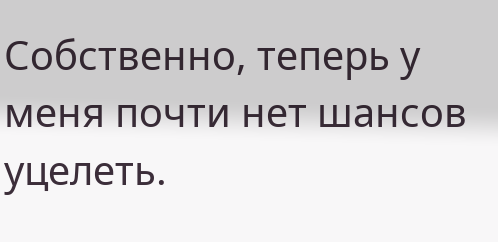Собственно, теперь у меня почти нет шансов уцелеть.